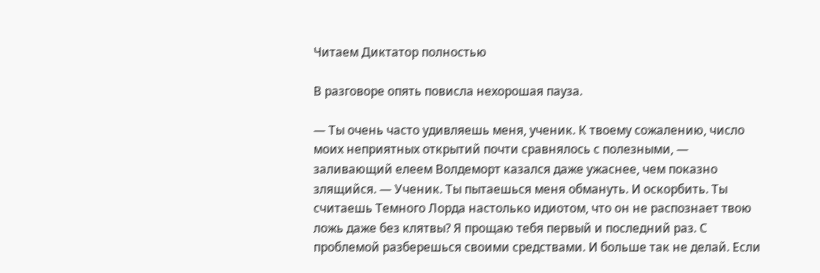Читаем Диктатор полностью

В разговоре опять повисла нехорошая пауза.

— Ты очень часто удивляешь меня, ученик. К твоему сожалению, число моих неприятных открытий почти сравнялось с полезными, — заливающий елеем Волдеморт казался даже ужаснее, чем показно злящийся. — Ученик. Ты пытаешься меня обмануть. И оскорбить. Ты считаешь Темного Лорда настолько идиотом, что он не распознает твою ложь даже без клятвы? Я прощаю тебя первый и последний раз. С проблемой разберешься своими средствами. И больше так не делай. Если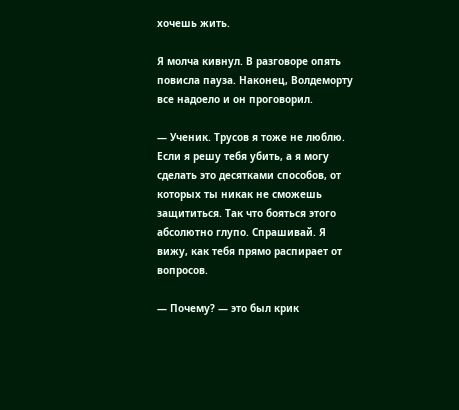хочешь жить.

Я молча кивнул. В разговоре опять повисла пауза. Наконец, Волдеморту все надоело и он проговорил.

— Ученик. Трусов я тоже не люблю. Если я решу тебя убить, а я могу сделать это десятками способов, от которых ты никак не сможешь защититься. Так что бояться этого абсолютно глупо. Спрашивай. Я вижу, как тебя прямо распирает от вопросов.

— Почему? — это был крик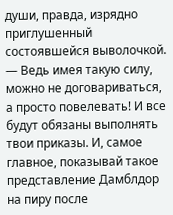души, правда, изрядно приглушенный состоявшейся выволочкой. — Ведь имея такую силу, можно не договариваться, а просто повелевать! И все будут обязаны выполнять твои приказы. И, самое главное, показывай такое представление Дамблдор на пиру после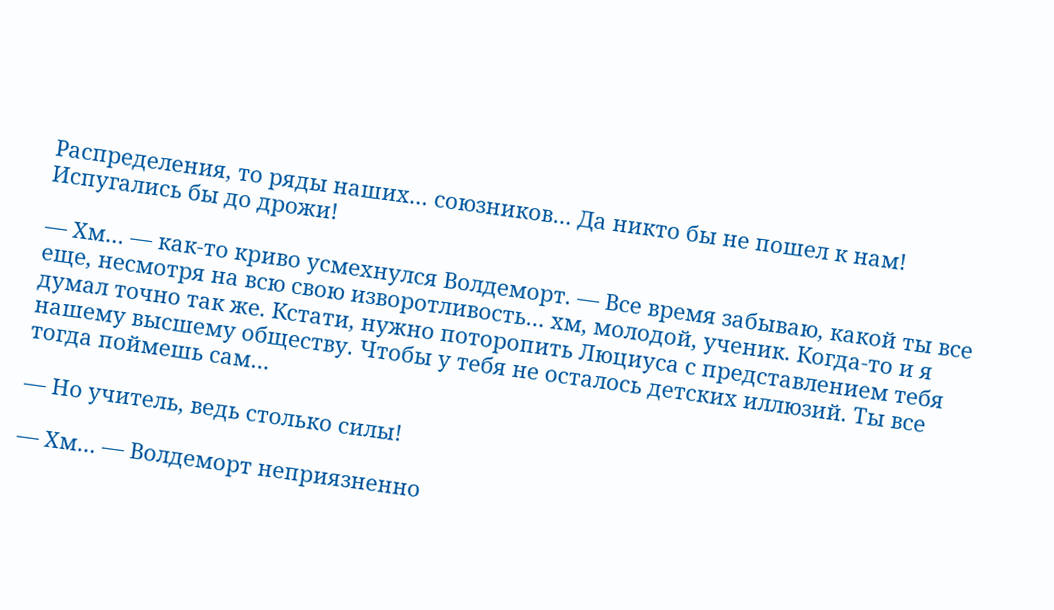Распределения, то ряды наших… союзников… Да никто бы не пошел к нам! Испугались бы до дрожи!

— Хм… — как-то криво усмехнулся Волдеморт. — Все время забываю, какой ты все еще, несмотря на всю свою изворотливость… хм, молодой, ученик. Когда-то и я думал точно так же. Кстати, нужно поторопить Люциуса с представлением тебя нашему высшему обществу. Чтобы у тебя не осталось детских иллюзий. Ты все тогда поймешь сам…

— Но учитель, ведь столько силы!

— Хм… — Волдеморт неприязненно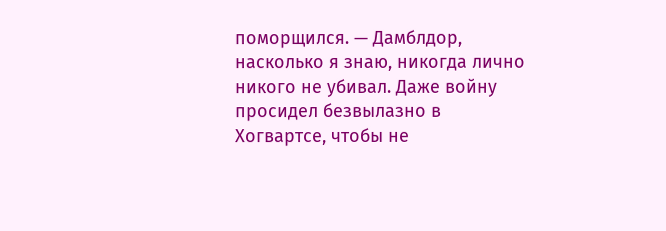поморщился. — Дамблдор, насколько я знаю, никогда лично никого не убивал. Даже войну просидел безвылазно в Хогвартсе, чтобы не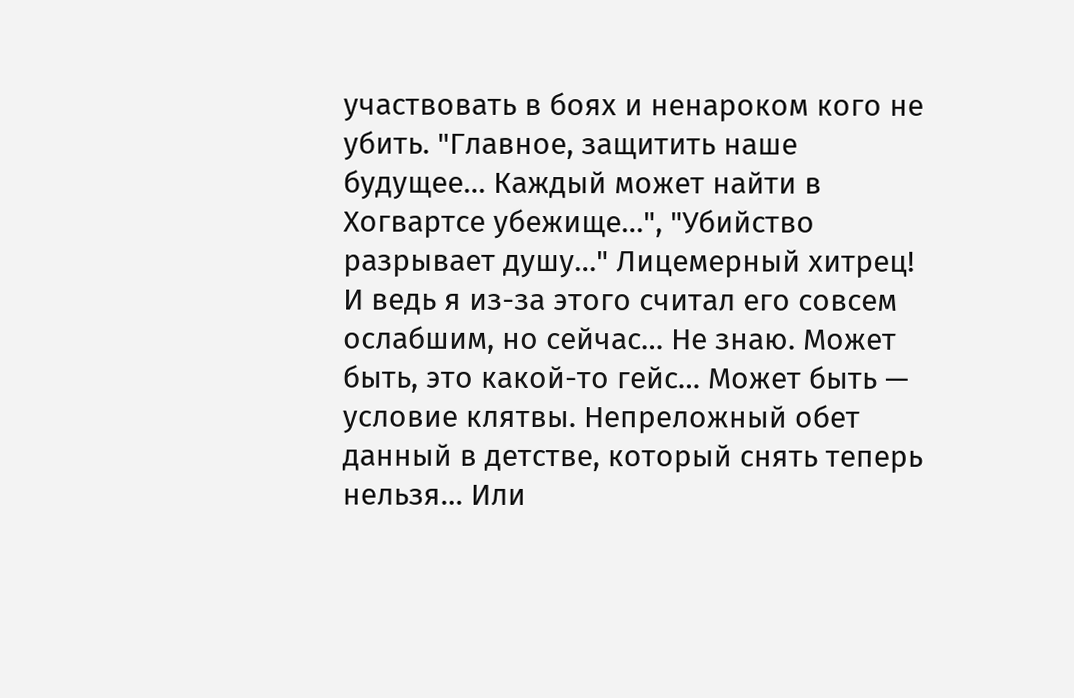участвовать в боях и ненароком кого не убить. "Главное, защитить наше будущее… Каждый может найти в Хогвартсе убежище…", "Убийство разрывает душу…" Лицемерный хитрец! И ведь я из-за этого считал его совсем ослабшим, но сейчас… Не знаю. Может быть, это какой-то гейс… Может быть — условие клятвы. Непреложный обет данный в детстве, который снять теперь нельзя… Или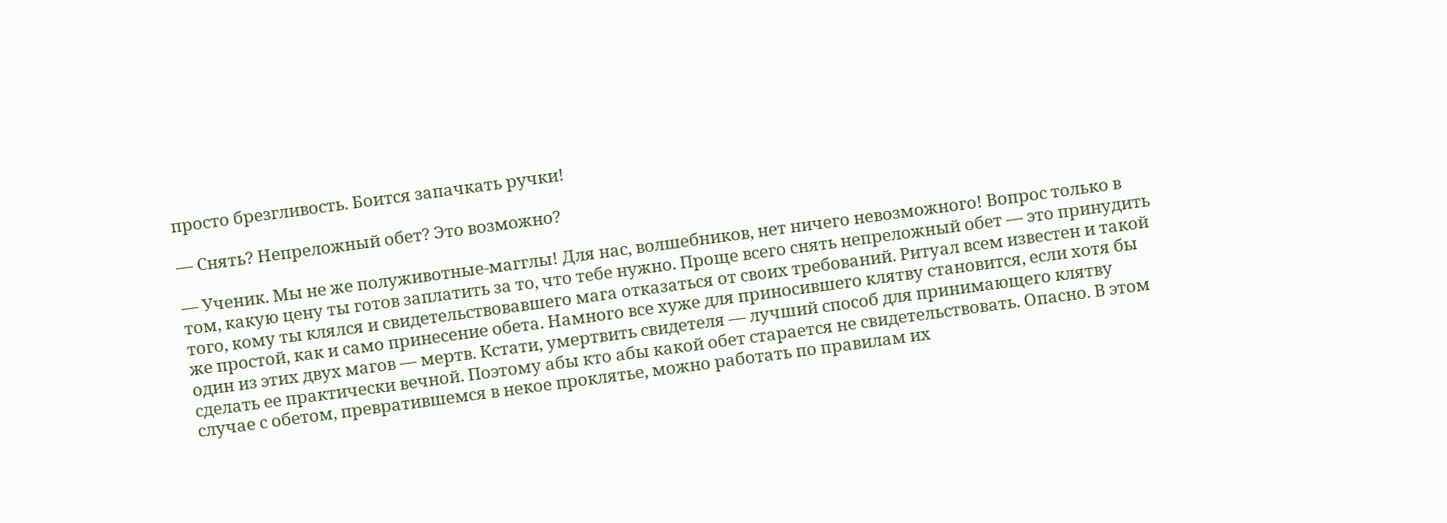просто брезгливость. Боится запачкать ручки!

— Снять? Непреложный обет? Это возможно?

— Ученик. Мы не же полуживотные-магглы! Для нас, волшебников, нет ничего невозможного! Вопрос только в том, какую цену ты готов заплатить за то, что тебе нужно. Проще всего снять непреложный обет — это принудить того, кому ты клялся и свидетельствовавшего мага отказаться от своих требований. Ритуал всем известен и такой же простой, как и само принесение обета. Намного все хуже для приносившего клятву становится, если хотя бы один из этих двух магов — мертв. Кстати, умертвить свидетеля — лучший способ для принимающего клятву сделать ее практически вечной. Поэтому абы кто абы какой обет старается не свидетельствовать. Опасно. В этом случае с обетом, превратившемся в некое проклятье, можно работать по правилам их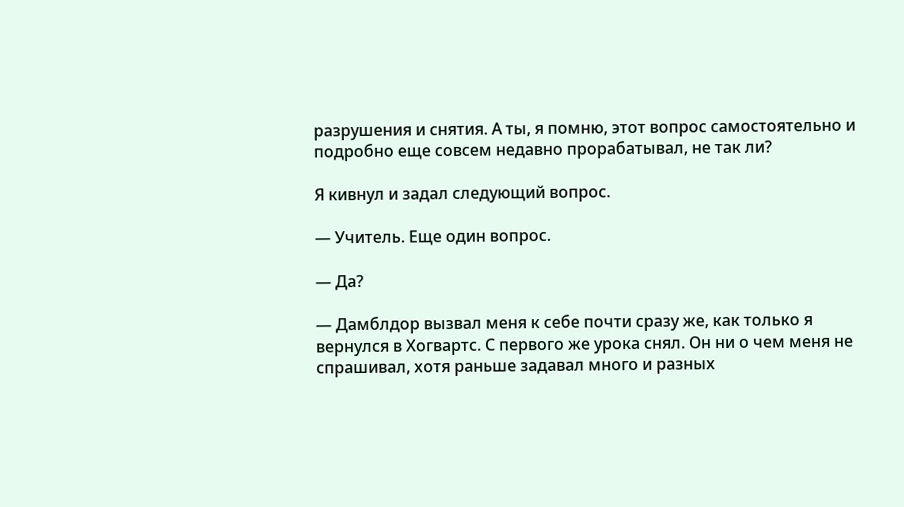разрушения и снятия. А ты, я помню, этот вопрос самостоятельно и подробно еще совсем недавно прорабатывал, не так ли?

Я кивнул и задал следующий вопрос.

— Учитель. Еще один вопрос.

— Да?

— Дамблдор вызвал меня к себе почти сразу же, как только я вернулся в Хогвартс. С первого же урока снял. Он ни о чем меня не спрашивал, хотя раньше задавал много и разных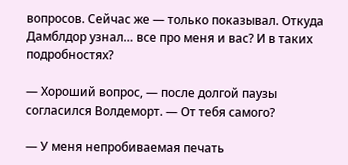вопросов. Сейчас же — только показывал. Откуда Дамблдор узнал… все про меня и вас? И в таких подробностях?

— Хороший вопрос, — после долгой паузы согласился Волдеморт. — От тебя самого?

— У меня непробиваемая печать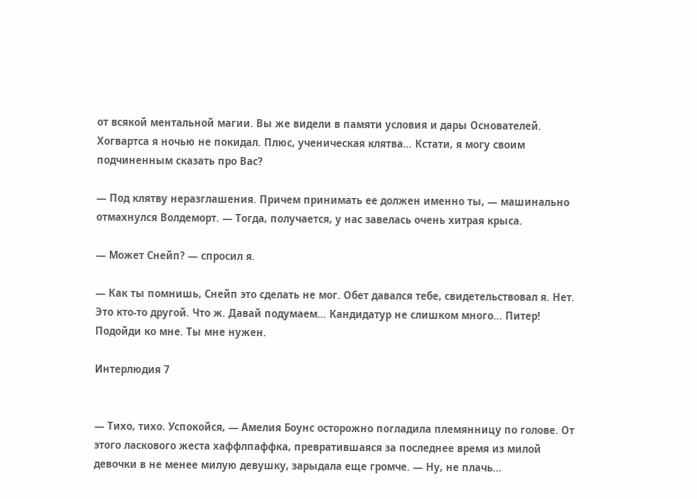от всякой ментальной магии. Вы же видели в памяти условия и дары Основателей. Хогвартса я ночью не покидал. Плюс, ученическая клятва… Кстати, я могу своим подчиненным сказать про Вас?

— Под клятву неразглашения. Причем принимать ее должен именно ты, — машинально отмахнулся Волдеморт. — Тогда, получается, у нас завелась очень хитрая крыса.

— Может Снейп? — спросил я.

— Как ты помнишь, Снейп это сделать не мог. Обет давался тебе, свидетельствовал я. Нет. Это кто-то другой. Что ж. Давай подумаем… Кандидатур не слишком много… Питер! Подойди ко мне. Ты мне нужен.

Интерлюдия 7


— Тихо, тихо. Успокойся, — Амелия Боунс осторожно погладила племянницу по голове. От этого ласкового жеста хаффлпаффка, превратившаяся за последнее время из милой девочки в не менее милую девушку, зарыдала еще громче. — Ну, не плачь…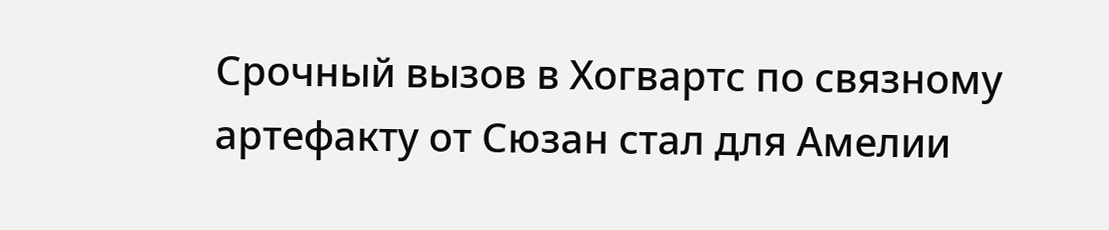Срочный вызов в Хогвартс по связному артефакту от Сюзан стал для Амелии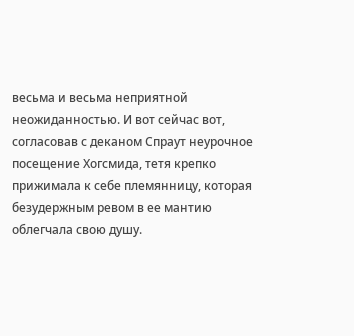весьма и весьма неприятной неожиданностью. И вот сейчас вот, согласовав с деканом Спраут неурочное посещение Хогсмида, тетя крепко прижимала к себе племянницу, которая безудержным ревом в ее мантию облегчала свою душу.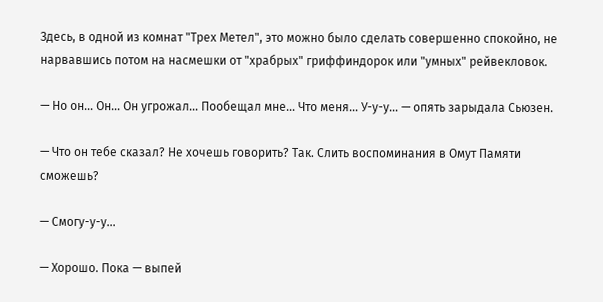Здесь, в одной из комнат "Трех Метел", это можно было сделать совершенно спокойно, не нарвавшись потом на насмешки от "храбрых" гриффиндорок или "умных" рейвекловок.

— Но он… Он… Он угрожал… Пообещал мне… Что меня… У-у-у… — опять зарыдала Сьюзен.

— Что он тебе сказал? Не хочешь говорить? Так. Слить воспоминания в Омут Памяти сможешь?

— Смогу-у-у...

— Хорошо. Пока — выпей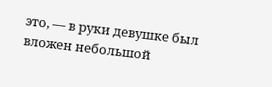это, — в руки девушке был вложен небольшой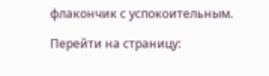флакончик с успокоительным.

Перейти на страницу: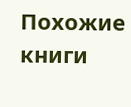Похожие книги